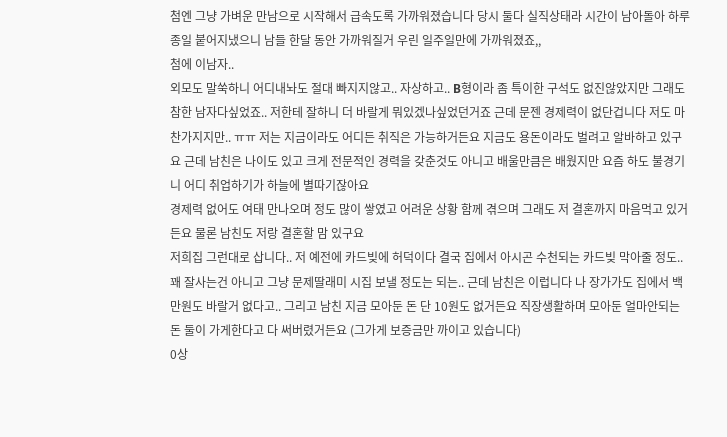첨엔 그냥 가벼운 만남으로 시작해서 급속도록 가까워졌습니다 당시 둘다 실직상태라 시간이 남아돌아 하루종일 붙어지냈으니 남들 한달 동안 가까워질거 우린 일주일만에 가까워졌죠,,
첨에 이남자..
외모도 말쑥하니 어디내놔도 절대 빠지지않고.. 자상하고.. B형이라 좀 특이한 구석도 없진않았지만 그래도 참한 남자다싶었죠.. 저한테 잘하니 더 바랄게 뭐있겠나싶었던거죠 근데 문젠 경제력이 없단겁니다 저도 마찬가지지만.. ㅠㅠ 저는 지금이라도 어디든 취직은 가능하거든요 지금도 용돈이라도 벌려고 알바하고 있구요 근데 남친은 나이도 있고 크게 전문적인 경력을 갖춘것도 아니고 배울만큼은 배웠지만 요즘 하도 불경기니 어디 취업하기가 하늘에 별따기잖아요
경제력 없어도 여태 만나오며 정도 많이 쌓였고 어려운 상황 함께 겪으며 그래도 저 결혼까지 마음먹고 있거든요 물론 남친도 저랑 결혼할 맘 있구요
저희집 그런대로 삽니다.. 저 예전에 카드빚에 허덕이다 결국 집에서 아시곤 수천되는 카드빚 막아줄 정도.. 꽤 잘사는건 아니고 그냥 문제딸래미 시집 보낼 정도는 되는.. 근데 남친은 이럽니다 나 장가가도 집에서 백만원도 바랄거 없다고.. 그리고 남친 지금 모아둔 돈 단 10원도 없거든요 직장생활하며 모아둔 얼마안되는 돈 둘이 가게한다고 다 써버렸거든요 (그가게 보증금만 까이고 있습니다)
0상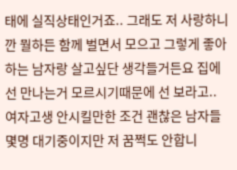태에 실직상태인거죠.. 그래도 저 사랑하니깐 뭘하든 함께 벌면서 모으고 그렇게 좋아하는 남자랑 살고싶단 생각들거든요 집에선 만나는거 모르시기때문에 선 보라고.. 여자고생 안시킬만한 조건 괜찮은 남자들 몇명 대기중이지만 저 꿈쩍도 안합니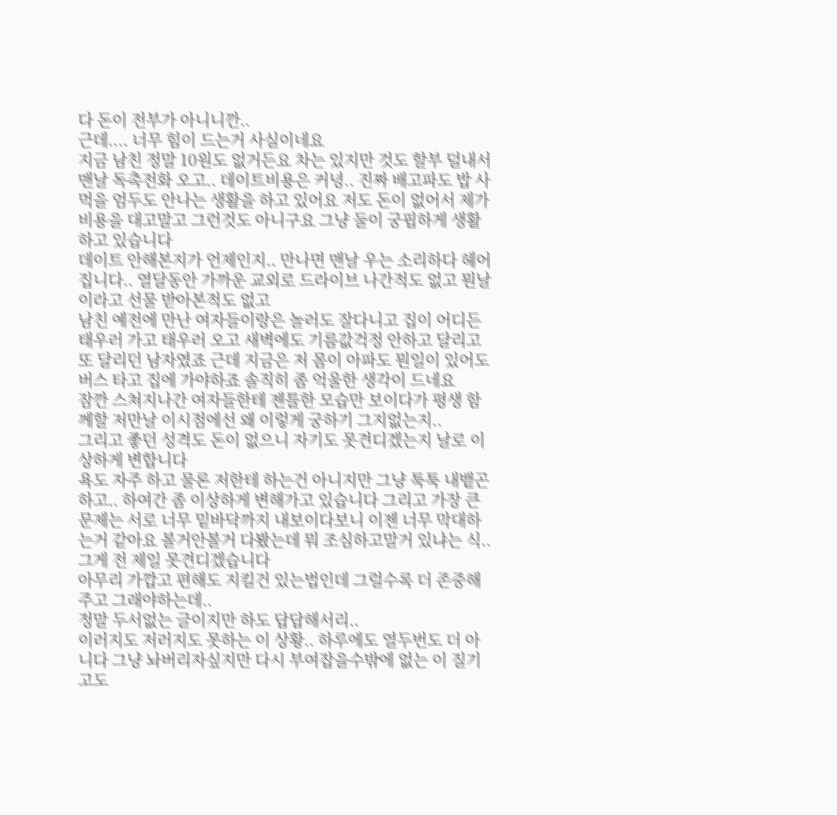다 돈이 전부가 아니니깐..
근데.... 너무 힘이 드는거 사실이네요
지금 남친 정말 10원도 없거든요 차는 있지만 것도 할부 덜내서 맨날 독촉전화 오고.. 데이트비용은 커녕.. 진짜 배고파도 밥 사먹을 엄두도 안나는 생활을 하고 있어요 저도 돈이 없어서 제가 비용을 대고말고 그런것도 아니구요 그냥 둘이 궁핍하게 생활하고 있습니다
데이트 안해본지가 언제인지.. 만나면 맨날 우는 소리하다 헤어집니다.. 열달동안 가까운 교외로 드라이브 나간적도 없고 뭔날이라고 선물 받아본적도 없고
남친 예전에 만난 여자들이랑은 놀러도 잘다니고 집이 어디든 태우러 가고 태우러 오고 새벽에도 기름값걱정 안하고 달리고 또 달리던 남자였죠 근데 지금은 저 몸이 아파도 뭔일이 있어도 버스 타고 집에 가야하죠 솔직히 좀 억울한 생각이 드네요
잠깐 스쳐지나간 여자들한테 젠틀한 모습만 보이다가 평생 함께할 저만날 이시점에선 왜 이렇게 궁하기 그지없는지..
그리고 좋던 성격도 돈이 없으니 자기도 못견디겠는지 날로 이상하게 변합니다
욕도 자주 하고 물론 저한테 하는건 아니지만 그냥 툭툭 내뱉곤하고.. 하여간 좀 이상하게 변해가고 있습니다 그리고 가장 큰 문제는 서로 너무 밑바닥까지 내보이다보니 이젠 너무 막대하는거 같아요 볼거안볼거 다봤는데 뭐 조심하고말거 있냐는 식.. 그게 전 제일 못견디겠습니다
아무리 가깝고 편해도 지킬건 있는법인데 그럴수록 더 존중해주고 그래야하는데..
정말 두서없는 글이지만 하도 답답해서리..
이러지도 저러지도 못하는 이 상황.. 하루에도 열두번도 더 아니다 그냥 놔버리자싶지만 다시 부여잡을수밖에 없는 이 질기고도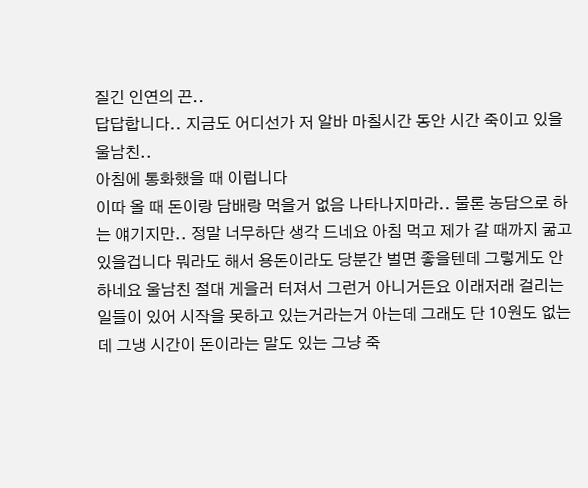질긴 인연의 끈..
답답합니다.. 지금도 어디선가 저 알바 마칠시간 동안 시간 죽이고 있을 울남친..
아침에 통화했을 때 이럽니다
이따 올 때 돈이랑 담배랑 먹을거 없음 나타나지마라.. 물론 농담으로 하는 얘기지만.. 정말 너무하단 생각 드네요 아침 먹고 제가 갈 때까지 굶고 있을겁니다 뭐라도 해서 용돈이라도 당분간 벌면 좋을텐데 그렇게도 안하네요 울남친 절대 게을러 터져서 그런거 아니거든요 이래저래 걸리는 일들이 있어 시작을 못하고 있는거라는거 아는데 그래도 단 10원도 없는데 그냉 시간이 돈이라는 말도 있는 그냥 죽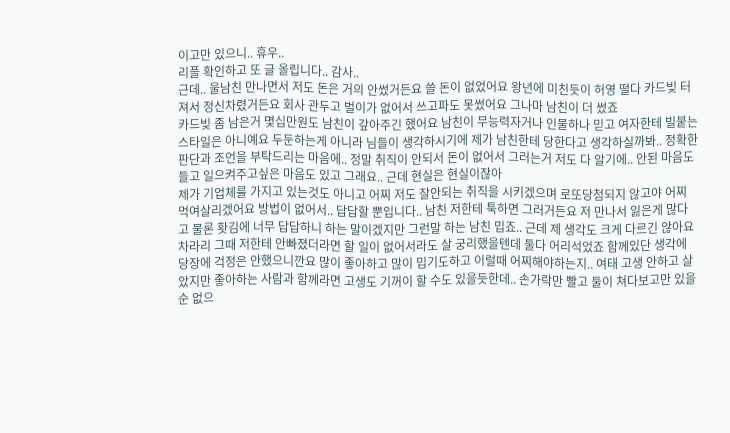이고만 있으니.. 휴우..
리플 확인하고 또 글 올립니다.. 감사..
근데.. 울남친 만나면서 저도 돈은 거의 안썼거든요 쓸 돈이 없었어요 왕년에 미친듯이 허영 떨다 카드빚 터져서 정신차렸거든요 회사 관두고 벌이가 없어서 쓰고파도 못썼어요 그나마 남친이 더 썼죠
카드빚 좀 남은거 몇십만원도 남친이 갚아주긴 했어요 남친이 무능력자거나 인물하나 믿고 여자한테 빌붙는 스타일은 아니예요 두둔하는게 아니라 님들이 생각하시기에 제가 남친한테 당한다고 생각하실까봐.. 정확한 판단과 조언을 부탁드리는 마음에.. 정말 취직이 안되서 돈이 없어서 그러는거 저도 다 알기에.. 안된 마음도 들고 일으켜주고싶은 마음도 있고 그래요.. 근데 현실은 현실이잖아
제가 기업체를 가지고 있는것도 아니고 어찌 저도 잘안되는 취직을 시키겠으며 로또당첨되지 않고야 어찌 먹여살리겠어요 방법이 없어서.. 답답할 뿐입니다.. 남친 저한테 툭하면 그러거든요 저 만나서 잃은게 많다고 물론 홧김에 너무 답답하니 하는 말이겠지만 그런말 하는 남친 밉죠.. 근데 제 생각도 크게 다르긴 않아요 차라리 그때 저한테 안빠졌더라면 할 일이 없어서라도 살 궁리했을텐데 둘다 어리석었죠 함께있단 생각에 당장에 걱정은 안했으니깐요 많이 좋아하고 많이 밉기도하고 이럴때 어찌해야하는지.. 여태 고생 안하고 살았지만 좋아하는 사람과 함께라면 고생도 기꺼이 할 수도 있을듯한데.. 손가락만 빨고 둘이 쳐다보고만 있을 순 없으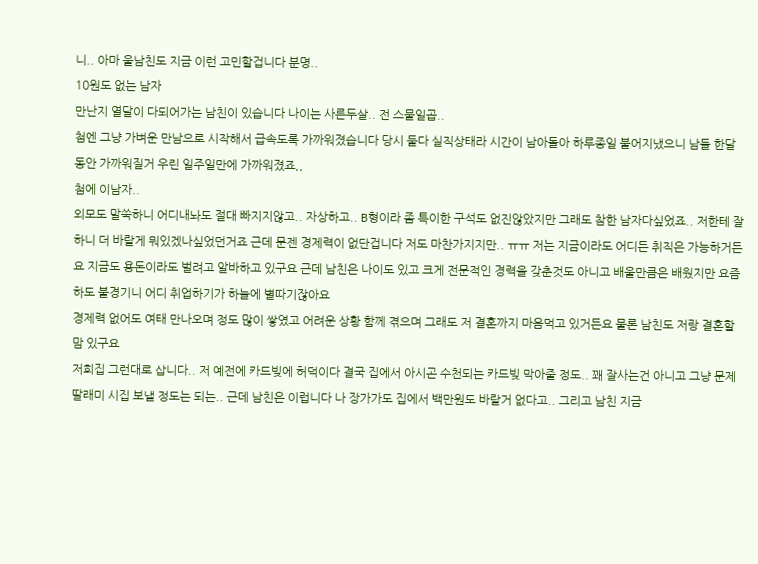니.. 아마 울남친도 지금 이런 고민할겁니다 분명..
10원도 없는 남자
만난지 열달이 다되어가는 남친이 있습니다 나이는 사른두살.. 전 스물일곱..
첨엔 그냥 가벼운 만남으로 시작해서 급속도록 가까워졌습니다 당시 둘다 실직상태라 시간이 남아돌아 하루종일 붙어지냈으니 남들 한달 동안 가까워질거 우린 일주일만에 가까워졌죠,,
첨에 이남자..
외모도 말쑥하니 어디내놔도 절대 빠지지않고.. 자상하고.. B형이라 좀 특이한 구석도 없진않았지만 그래도 참한 남자다싶었죠.. 저한테 잘하니 더 바랄게 뭐있겠나싶었던거죠 근데 문젠 경제력이 없단겁니다 저도 마찬가지지만.. ㅠㅠ 저는 지금이라도 어디든 취직은 가능하거든요 지금도 용돈이라도 벌려고 알바하고 있구요 근데 남친은 나이도 있고 크게 전문적인 경력을 갖춘것도 아니고 배울만큼은 배웠지만 요즘 하도 불경기니 어디 취업하기가 하늘에 별따기잖아요
경제력 없어도 여태 만나오며 정도 많이 쌓였고 어려운 상황 함께 겪으며 그래도 저 결혼까지 마음먹고 있거든요 물론 남친도 저랑 결혼할 맘 있구요
저희집 그런대로 삽니다.. 저 예전에 카드빚에 허덕이다 결국 집에서 아시곤 수천되는 카드빚 막아줄 정도.. 꽤 잘사는건 아니고 그냥 문제딸래미 시집 보낼 정도는 되는.. 근데 남친은 이럽니다 나 장가가도 집에서 백만원도 바랄거 없다고.. 그리고 남친 지금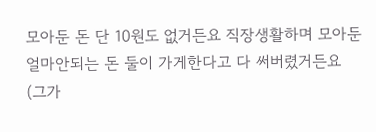모아둔 돈 단 10원도 없거든요 직장생활하며 모아둔 얼마안되는 돈 둘이 가게한다고 다 써버렸거든요 (그가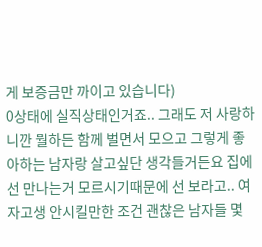게 보증금만 까이고 있습니다)
0상태에 실직상태인거죠.. 그래도 저 사랑하니깐 뭘하든 함께 벌면서 모으고 그렇게 좋아하는 남자랑 살고싶단 생각들거든요 집에선 만나는거 모르시기때문에 선 보라고.. 여자고생 안시킬만한 조건 괜찮은 남자들 몇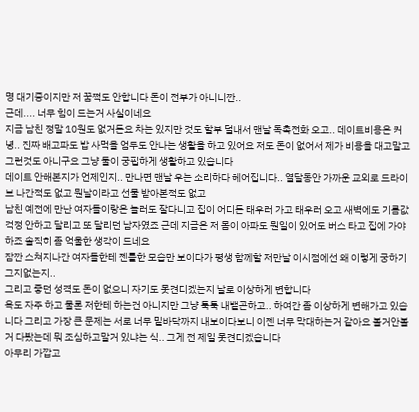명 대기중이지만 저 꿈쩍도 안합니다 돈이 전부가 아니니깐..
근데.... 너무 힘이 드는거 사실이네요
지금 남친 정말 10원도 없거든요 차는 있지만 것도 할부 덜내서 맨날 독촉전화 오고.. 데이트비용은 커녕.. 진짜 배고파도 밥 사먹을 엄두도 안나는 생활을 하고 있어요 저도 돈이 없어서 제가 비용을 대고말고 그런것도 아니구요 그냥 둘이 궁핍하게 생활하고 있습니다
데이트 안해본지가 언제인지.. 만나면 맨날 우는 소리하다 헤어집니다.. 열달동안 가까운 교외로 드라이브 나간적도 없고 뭔날이라고 선물 받아본적도 없고
남친 예전에 만난 여자들이랑은 놀러도 잘다니고 집이 어디든 태우러 가고 태우러 오고 새벽에도 기름값걱정 안하고 달리고 또 달리던 남자였죠 근데 지금은 저 몸이 아파도 뭔일이 있어도 버스 타고 집에 가야하죠 솔직히 좀 억울한 생각이 드네요
잠깐 스쳐지나간 여자들한테 젠틀한 모습만 보이다가 평생 함께할 저만날 이시점에선 왜 이렇게 궁하기 그지없는지..
그리고 좋던 성격도 돈이 없으니 자기도 못견디겠는지 날로 이상하게 변합니다
욕도 자주 하고 물론 저한테 하는건 아니지만 그냥 툭툭 내뱉곤하고.. 하여간 좀 이상하게 변해가고 있습니다 그리고 가장 큰 문제는 서로 너무 밑바닥까지 내보이다보니 이젠 너무 막대하는거 같아요 볼거안볼거 다봤는데 뭐 조심하고말거 있냐는 식.. 그게 전 제일 못견디겠습니다
아무리 가깝고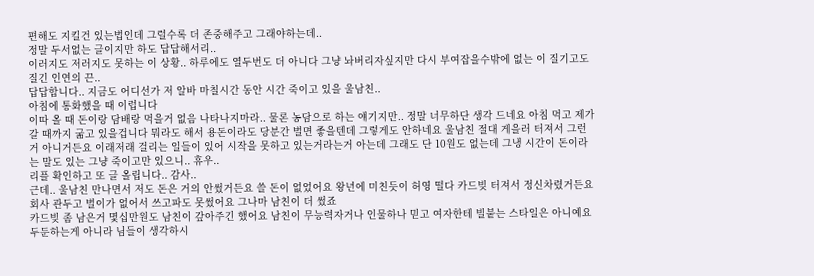편해도 지킬건 있는법인데 그럴수록 더 존중해주고 그래야하는데..
정말 두서없는 글이지만 하도 답답해서리..
이러지도 저러지도 못하는 이 상황.. 하루에도 열두번도 더 아니다 그냥 놔버리자싶지만 다시 부여잡을수밖에 없는 이 질기고도 질긴 인연의 끈..
답답합니다.. 지금도 어디선가 저 알바 마칠시간 동안 시간 죽이고 있을 울남친..
아침에 통화했을 때 이럽니다
이따 올 때 돈이랑 담배랑 먹을거 없음 나타나지마라.. 물론 농담으로 하는 얘기지만.. 정말 너무하단 생각 드네요 아침 먹고 제가 갈 때까지 굶고 있을겁니다 뭐라도 해서 용돈이라도 당분간 벌면 좋을텐데 그렇게도 안하네요 울남친 절대 게을러 터져서 그런거 아니거든요 이래저래 걸리는 일들이 있어 시작을 못하고 있는거라는거 아는데 그래도 단 10원도 없는데 그냉 시간이 돈이라는 말도 있는 그냥 죽이고만 있으니.. 휴우..
리플 확인하고 또 글 올립니다.. 감사..
근데.. 울남친 만나면서 저도 돈은 거의 안썼거든요 쓸 돈이 없었어요 왕년에 미친듯이 허영 떨다 카드빚 터져서 정신차렸거든요 회사 관두고 벌이가 없어서 쓰고파도 못썼어요 그나마 남친이 더 썼죠
카드빚 좀 남은거 몇십만원도 남친이 갚아주긴 했어요 남친이 무능력자거나 인물하나 믿고 여자한테 빌붙는 스타일은 아니예요 두둔하는게 아니라 님들이 생각하시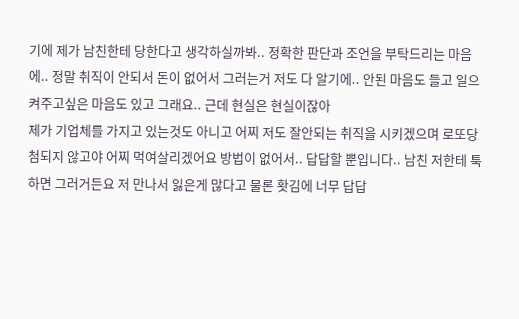기에 제가 남친한테 당한다고 생각하실까봐.. 정확한 판단과 조언을 부탁드리는 마음에.. 정말 취직이 안되서 돈이 없어서 그러는거 저도 다 알기에.. 안된 마음도 들고 일으켜주고싶은 마음도 있고 그래요.. 근데 현실은 현실이잖아
제가 기업체를 가지고 있는것도 아니고 어찌 저도 잘안되는 취직을 시키겠으며 로또당첨되지 않고야 어찌 먹여살리겠어요 방법이 없어서.. 답답할 뿐입니다.. 남친 저한테 툭하면 그러거든요 저 만나서 잃은게 많다고 물론 홧김에 너무 답답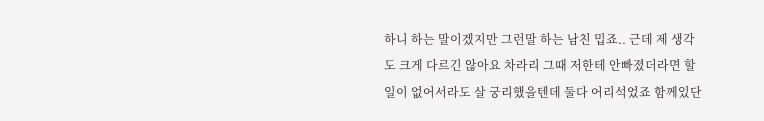하니 하는 말이겠지만 그런말 하는 남친 밉죠.. 근데 제 생각도 크게 다르긴 않아요 차라리 그때 저한테 안빠졌더라면 할 일이 없어서라도 살 궁리했을텐데 둘다 어리석었죠 함께있단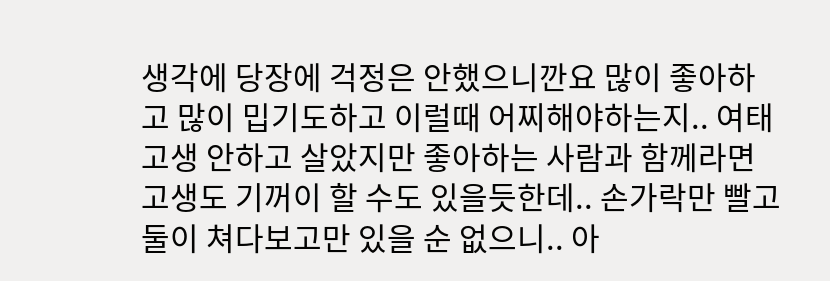생각에 당장에 걱정은 안했으니깐요 많이 좋아하고 많이 밉기도하고 이럴때 어찌해야하는지.. 여태 고생 안하고 살았지만 좋아하는 사람과 함께라면 고생도 기꺼이 할 수도 있을듯한데.. 손가락만 빨고 둘이 쳐다보고만 있을 순 없으니.. 아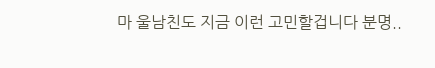마 울남친도 지금 이런 고민할겁니다 분명..